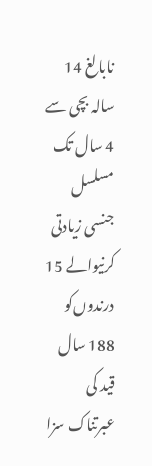نابالغ 14 سالہ بچی سے 4 سال تک مسلسل جنسی زیادتی کرنیوالے 15 درندوں‌کو 188 سال قید کی عبرتناک سزا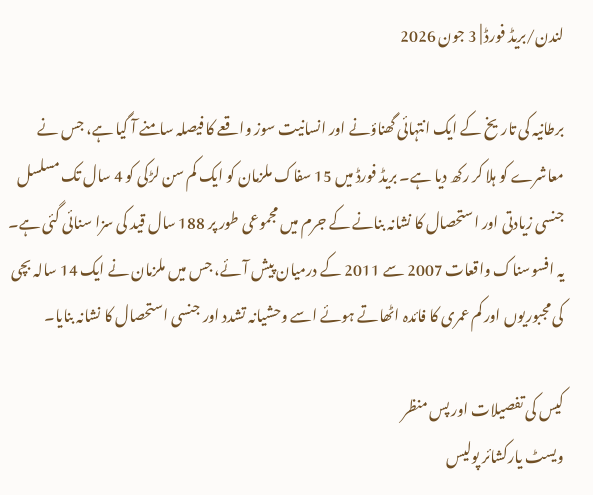لندن/بریڈ فورڈ | 3 جون 2026

برطانیہ کی تاریخ کے ایک انتہائی گھناؤنے اور انسانیت سوز واقعے کا فیصلہ سامنے آ گیا ہے، جس نے معاشرے کو ہلا کر رکھ دیا ہے۔ بریڈ فورڈ میں 15 سفاک ملزمان کو ایک کم سن لڑکی کو 4 سال تک مسلسل جنسی زیادتی اور استحصال کا نشانہ بنانے کے جرم میں مجموعی طور پر 188 سال قید کی سزا سنائی گئی ہے۔ یہ افسوسناک واقعات 2007 سے 2011 کے درمیان پیش آئے، جس میں ملزمان نے ایک 14 سالہ بچی کی مجبوریوں اور کم عمری کا فائدہ اٹھاتے ہوئے اسے وحشیانہ تشدد اور جنسی استحصال کا نشانہ بنایا۔

کیس کی تفصیلات اور پس منظر
ویسٹ یارکشائر پولیس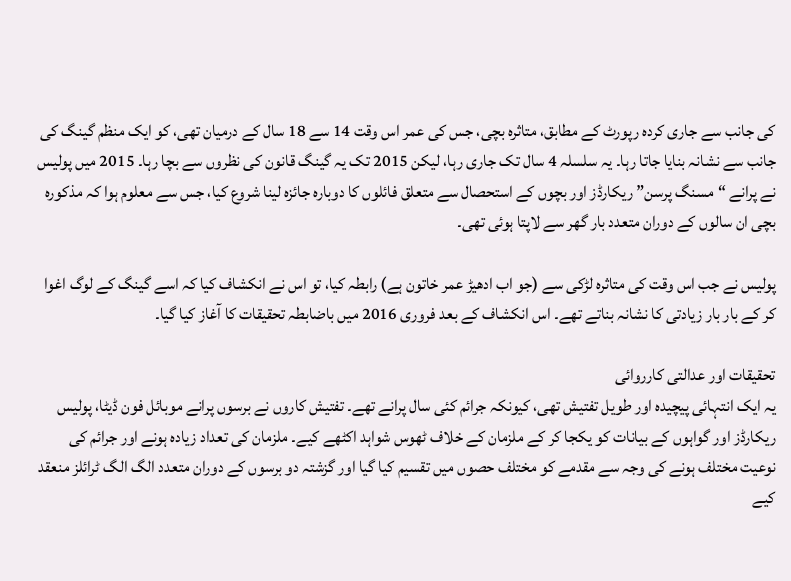کی جانب سے جاری کردہ رپورٹ کے مطابق، متاثرہ بچی، جس کی عمر اس وقت 14 سے 18 سال کے درمیان تھی، کو ایک منظم گینگ کی جانب سے نشانہ بنایا جاتا رہا۔ یہ سلسلہ 4 سال تک جاری رہا، لیکن 2015 تک یہ گینگ قانون کی نظروں سے بچا رہا۔ 2015 میں پولیس نے پرانے “مسنگ پرسن” ریکارڈز اور بچوں کے استحصال سے متعلق فائلوں کا دوبارہ جائزہ لینا شروع کیا، جس سے معلوم ہوا کہ مذکورہ بچی ان سالوں کے دوران متعدد بار گھر سے لاپتا ہوئی تھی۔

پولیس نے جب اس وقت کی متاثرہ لڑکی سے (جو اب ادھیڑ عمر خاتون ہے) رابطہ کیا، تو اس نے انکشاف کیا کہ اسے گینگ کے لوگ اغوا کر کے بار بار زیادتی کا نشانہ بناتے تھے۔ اس انکشاف کے بعد فروری 2016 میں باضابطہ تحقیقات کا آغاز کیا گیا۔

تحقیقات اور عدالتی کارروائی
یہ ایک انتہائی پیچیدہ اور طویل تفتیش تھی، کیونکہ جرائم کئی سال پرانے تھے۔ تفتیش کاروں نے برسوں پرانے موبائل فون ڈیٹا، پولیس ریکارڈز اور گواہوں کے بیانات کو یکجا کر کے ملزمان کے خلاف ٹھوس شواہد اکٹھے کیے۔ ملزمان کی تعداد زیادہ ہونے اور جرائم کی نوعیت مختلف ہونے کی وجہ سے مقدمے کو مختلف حصوں میں تقسیم کیا گیا اور گزشتہ دو برسوں کے دوران متعدد الگ الگ ٹرائلز منعقد کیے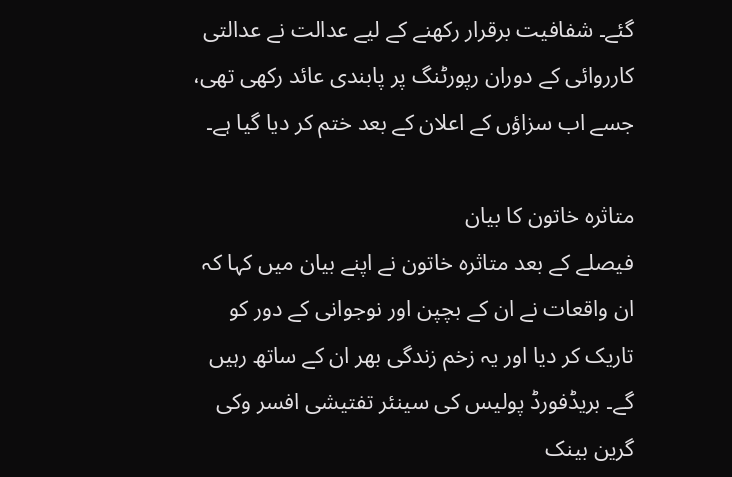گئے۔ شفافیت برقرار رکھنے کے لیے عدالت نے عدالتی کارروائی کے دوران رپورٹنگ پر پابندی عائد رکھی تھی، جسے اب سزاؤں کے اعلان کے بعد ختم کر دیا گیا ہے۔

متاثرہ خاتون کا بیان
فیصلے کے بعد متاثرہ خاتون نے اپنے بیان میں کہا کہ ان واقعات نے ان کے بچپن اور نوجوانی کے دور کو تاریک کر دیا اور یہ زخم زندگی بھر ان کے ساتھ رہیں گے۔ بریڈفورڈ پولیس کی سینئر تفتیشی افسر وکی گرین بینک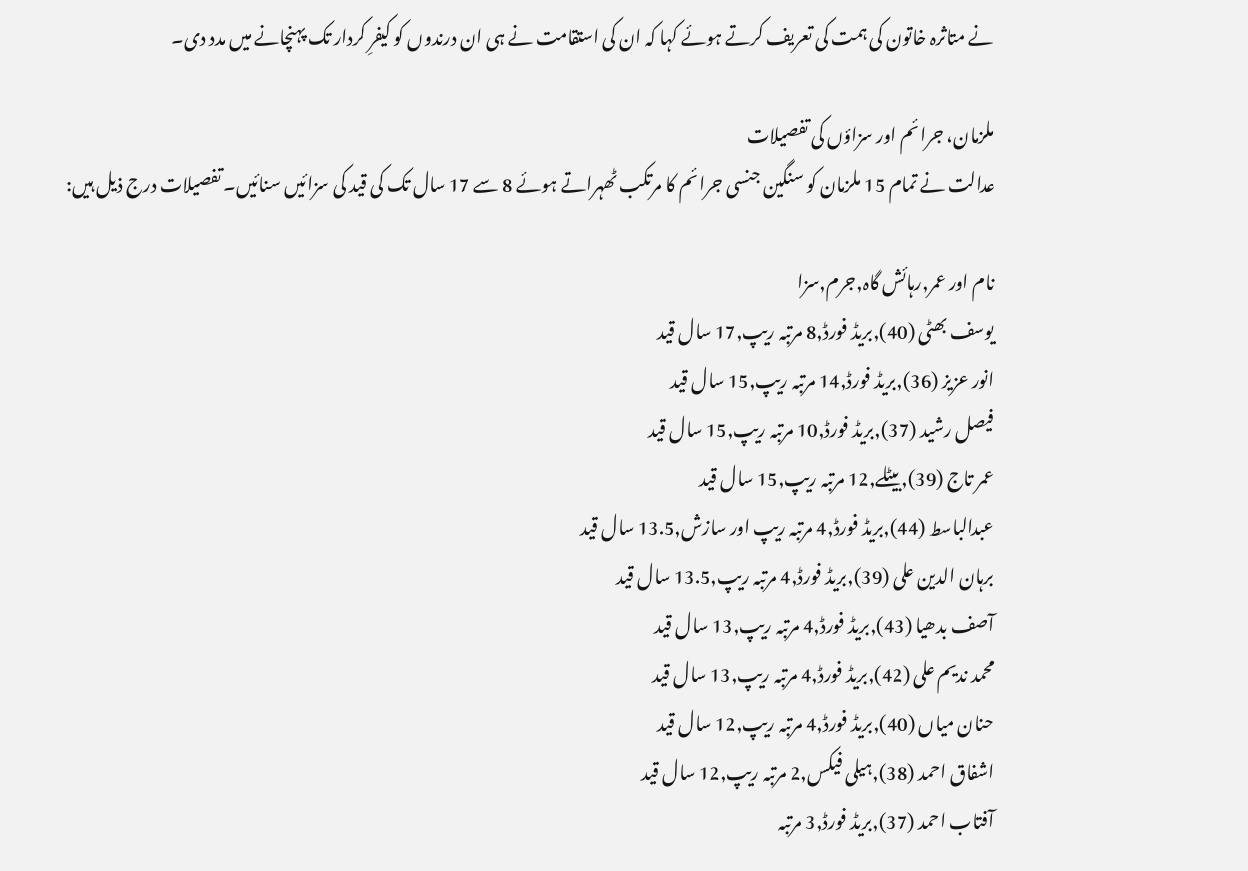نے متاثرہ خاتون کی ہمت کی تعریف کرتے ہوئے کہا کہ ان کی استقامت نے ہی ان درندوں کو کیفرِ کردار تک پہنچانے میں مدد دی۔

ملزمان، جرائم اور سزاؤں کی تفصیلات
عدالت نے تمام 15 ملزمان کو سنگین جنسی جرائم کا مرتکب ٹھہراتے ہوئے 8 سے 17 سال تک کی قید کی سزائیں سنائیں۔ تفصیلات درج ذیل ہیں:

نام اور عمر,رہائش گاہ,جرم,سزا
یوسف بھٹی (40),بریڈ فورڈ,8 مرتبہ ریپ,17 سال قید
انور عزیز (36),بریڈ فورڈ,14 مرتبہ ریپ,15 سال قید
فیصل رشید (37),بریڈ فورڈ,10 مرتبہ ریپ,15 سال قید
عمر تاج (39),بیٹلے,12 مرتبہ ریپ,15 سال قید
عبدالباسط (44),بریڈ فورڈ,4 مرتبہ ریپ اور سازش,13.5 سال قید
برہان الدین علی (39),بریڈ فورڈ,4 مرتبہ ریپ,13.5 سال قید
آصف بدھیا (43),بریڈ فورڈ,4 مرتبہ ریپ,13 سال قید
محمد ندیم علی (42),بریڈ فورڈ,4 مرتبہ ریپ,13 سال قید
حنان میاں (40),بریڈ فورڈ,4 مرتبہ ریپ,12 سال قید
اشفاق احمد (38),ہیلی فیکس,2 مرتبہ ریپ,12 سال قید
آفتاب احمد (37),بریڈ فورڈ,3 مرتبہ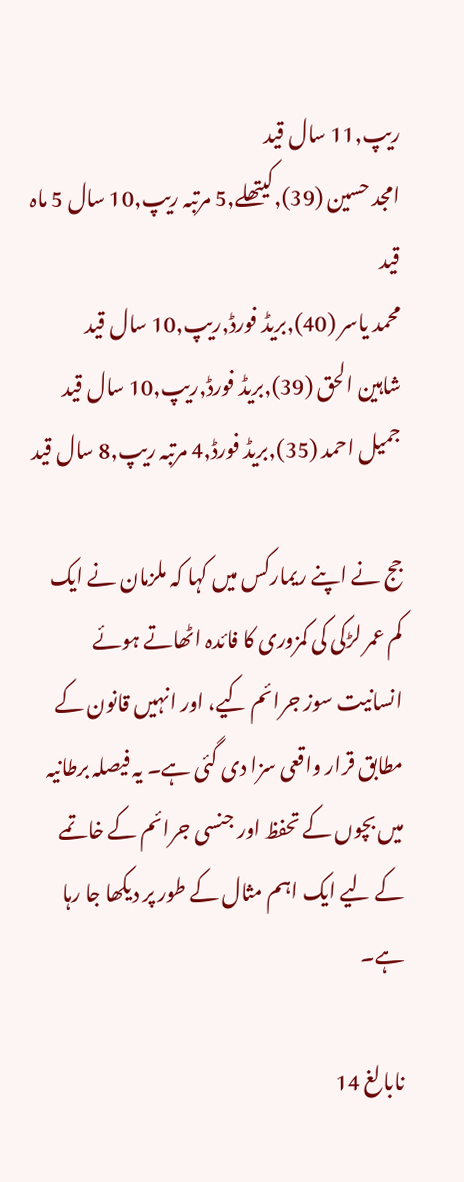ریپ,11 سال قید
امجد حسین (39),کیتھلے,5 مرتبہ ریپ,10 سال 5 ماہ قید
محمد یاسر (40),بریڈ فورڈ,ریپ,10 سال قید
شاہین الحق (39),بریڈ فورڈ,ریپ,10 سال قید
جمیل احمد (35),بریڈ فورڈ,4 مرتبہ ریپ,8 سال قید

جج نے اپنے ریمارکس میں کہا کہ ملزمان نے ایک کم عمر لڑکی کی کمزوری کا فائدہ اٹھاتے ہوئے انسانیت سوز جرائم کیے، اور انہیں قانون کے مطابق قرار واقعی سزا دی گئی ہے۔ یہ فیصلہ برطانیہ میں بچوں کے تحفظ اور جنسی جرائم کے خاتمے کے لیے ایک اہم مثال کے طور پر دیکھا جا رہا ہے۔

نابالغ 14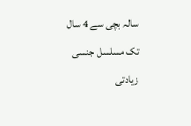سالہ بچی سے 4 سال تک مسلسل جنسی زیادتی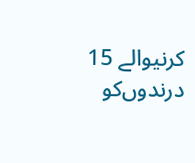کرنیوالے 15 درندوں‌کو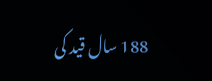188 سال قید کی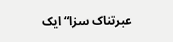عبرتناک سزا“ ایک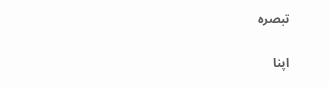تبصرہ

اپنا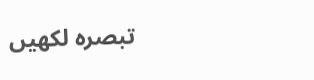تبصرہ لکھیں